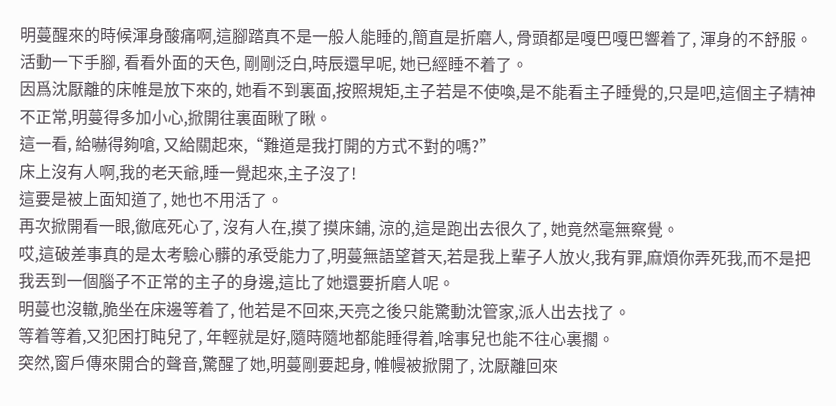明蔓醒來的時候渾身酸痛啊,這腳踏真不是一般人能睡的,簡直是折磨人, 骨頭都是嘎巴嘎巴響着了, 渾身的不舒服。
活動一下手腳, 看看外面的天色, 剛剛泛白,時辰還早呢, 她已經睡不着了。
因爲沈厭離的床帷是放下來的, 她看不到裏面,按照規矩,主子若是不使喚,是不能看主子睡覺的,只是吧,這個主子精神不正常,明蔓得多加小心,掀開往裏面瞅了瞅。
這一看, 給嚇得夠嗆, 又給關起來,“難道是我打開的方式不對的嗎?”
床上沒有人啊,我的老天爺,睡一覺起來,主子沒了!
這要是被上面知道了, 她也不用活了。
再次掀開看一眼,徹底死心了, 沒有人在,摸了摸床鋪, 涼的,這是跑出去很久了, 她竟然毫無察覺。
哎,這破差事真的是太考驗心髒的承受能力了,明蔓無語望蒼天,若是我上輩子人放火,我有罪,麻煩你弄死我,而不是把我丟到一個腦子不正常的主子的身邊,這比了她還要折磨人呢。
明蔓也沒轍,脆坐在床邊等着了, 他若是不回來,天亮之後只能驚動沈管家,派人出去找了。
等着等着,又犯困打盹兒了, 年輕就是好,隨時隨地都能睡得着,啥事兒也能不往心裏擱。
突然,窗戶傳來開合的聲音,驚醒了她,明蔓剛要起身, 帷幔被掀開了, 沈厭離回來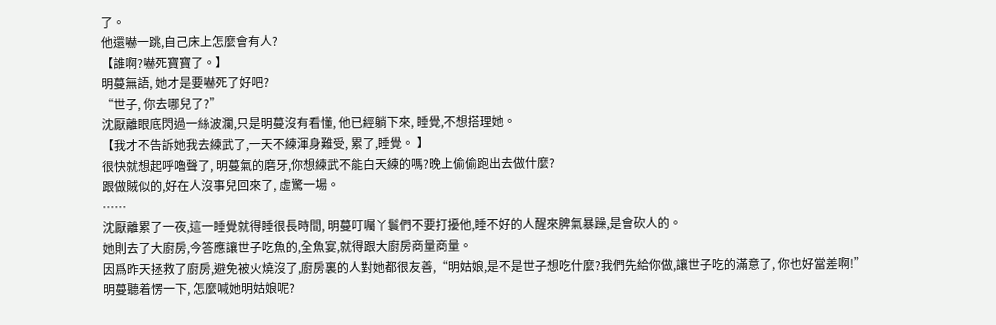了。
他還嚇一跳,自己床上怎麼會有人?
【誰啊?嚇死寶寶了。】
明蔓無語, 她才是要嚇死了好吧?
“世子, 你去哪兒了?”
沈厭離眼底閃過一絲波瀾,只是明蔓沒有看懂, 他已經躺下來, 睡覺,不想搭理她。
【我才不告訴她我去練武了,一天不練渾身難受, 累了,睡覺。 】
很快就想起呼嚕聲了, 明蔓氣的磨牙,你想練武不能白天練的嗎?晚上偷偷跑出去做什麼?
跟做賊似的,好在人沒事兒回來了, 虛驚一場。
……
沈厭離累了一夜,這一睡覺就得睡很長時間, 明蔓叮囑丫鬟們不要打擾他,睡不好的人醒來脾氣暴躁,是會砍人的。
她則去了大廚房,今答應讓世子吃魚的,全魚宴,就得跟大廚房商量商量。
因爲昨天拯救了廚房,避免被火燒沒了,廚房裏的人對她都很友善,“明姑娘,是不是世子想吃什麼?我們先給你做,讓世子吃的滿意了, 你也好當差啊!”
明蔓聽着愣一下, 怎麼喊她明姑娘呢?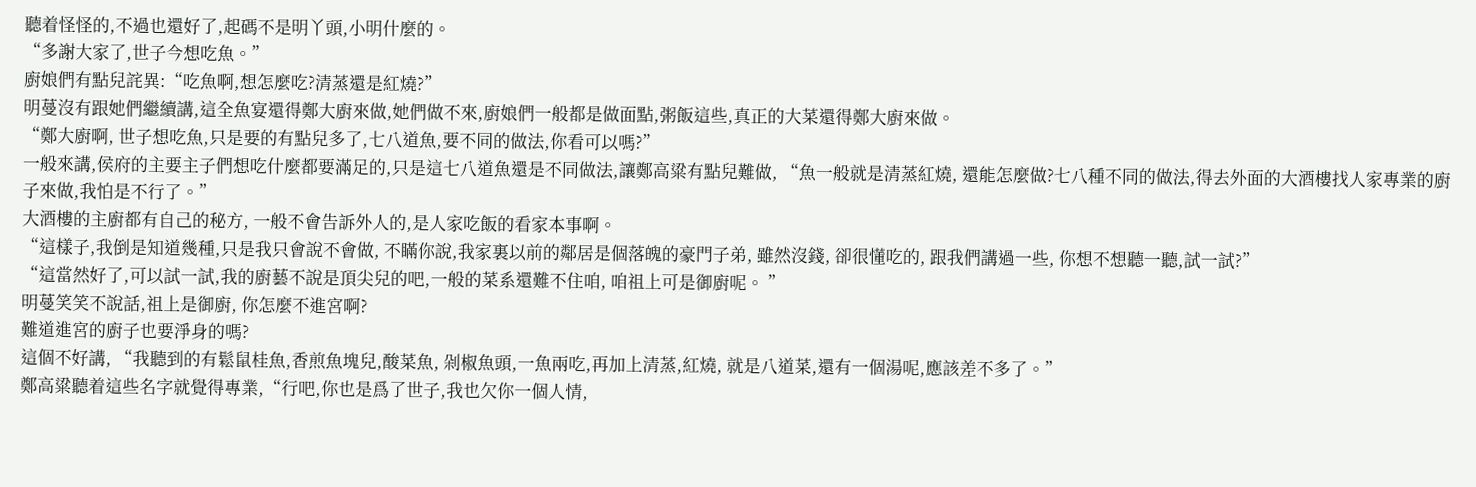聽着怪怪的,不過也還好了,起碼不是明丫頭,小明什麼的。
“多謝大家了,世子今想吃魚。”
廚娘們有點兒詫異:“吃魚啊,想怎麼吃?清蒸還是紅燒?”
明蔓沒有跟她們繼續講,這全魚宴還得鄭大廚來做,她們做不來,廚娘們一般都是做面點,粥飯這些,真正的大菜還得鄭大廚來做。
“鄭大廚啊, 世子想吃魚,只是要的有點兒多了,七八道魚,要不同的做法,你看可以嗎?”
一般來講,侯府的主要主子們想吃什麼都要滿足的,只是這七八道魚還是不同做法,讓鄭高粱有點兒難做, “魚一般就是清蒸紅燒, 還能怎麼做?七八種不同的做法,得去外面的大酒樓找人家專業的廚子來做,我怕是不行了。”
大酒樓的主廚都有自己的秘方, 一般不會告訴外人的,是人家吃飯的看家本事啊。
“這樣子,我倒是知道幾種,只是我只會說不會做, 不瞞你說,我家裏以前的鄰居是個落魄的豪門子弟, 雖然沒錢, 卻很懂吃的, 跟我們講過一些, 你想不想聽一聽,試一試?”
“這當然好了,可以試一試,我的廚藝不說是頂尖兒的吧,一般的菜系還難不住咱, 咱祖上可是御廚呢。 ”
明蔓笑笑不說話,祖上是御廚, 你怎麼不進宮啊?
難道進宮的廚子也要淨身的嗎?
這個不好講, “我聽到的有鬆鼠桂魚,香煎魚塊兒,酸菜魚, 剁椒魚頭,一魚兩吃,再加上清蒸,紅燒, 就是八道菜,還有一個湯呢,應該差不多了。”
鄭高粱聽着這些名字就覺得專業,“行吧,你也是爲了世子,我也欠你一個人情,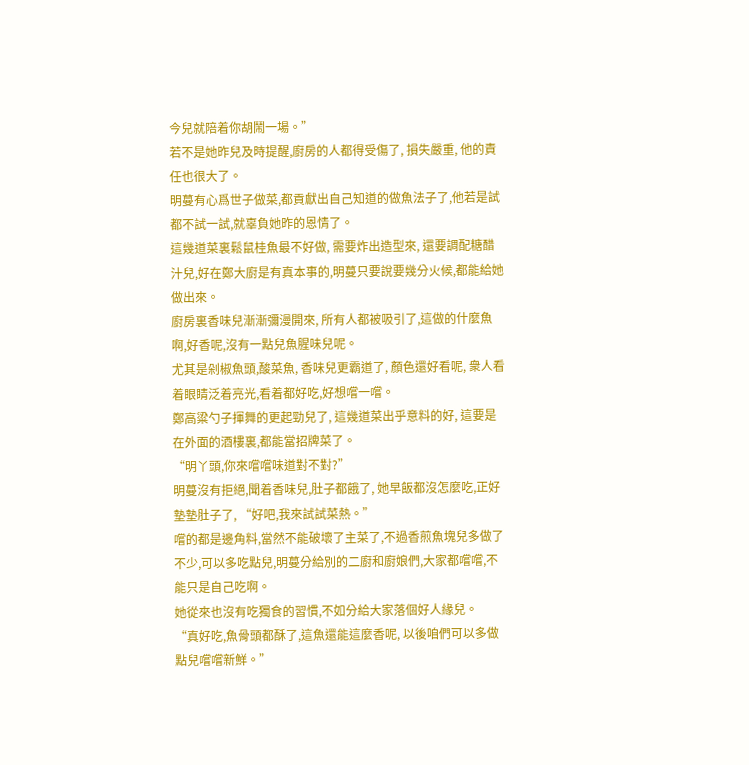今兒就陪着你胡鬧一場。”
若不是她昨兒及時提醒,廚房的人都得受傷了, 損失嚴重, 他的責任也很大了。
明蔓有心爲世子做菜,都貢獻出自己知道的做魚法子了,他若是試都不試一試,就辜負她昨的恩情了。
這幾道菜裏鬆鼠桂魚最不好做, 需要炸出造型來, 還要調配糖醋汁兒,好在鄭大廚是有真本事的,明蔓只要說要幾分火候,都能給她做出來。
廚房裏香味兒漸漸彌漫開來, 所有人都被吸引了,這做的什麼魚啊,好香呢,沒有一點兒魚腥味兒呢。
尤其是剁椒魚頭,酸菜魚, 香味兒更霸道了, 顏色還好看呢, 衆人看着眼睛泛着亮光,看着都好吃,好想嚐一嚐。
鄭高粱勺子揮舞的更起勁兒了, 這幾道菜出乎意料的好, 這要是在外面的酒樓裏,都能當招牌菜了。
“明丫頭,你來嚐嚐味道對不對?”
明蔓沒有拒絕,聞着香味兒,肚子都餓了, 她早飯都沒怎麼吃,正好墊墊肚子了, “好吧,我來試試菜熱。”
嚐的都是邊角料,當然不能破壞了主菜了,不過香煎魚塊兒多做了不少,可以多吃點兒,明蔓分給別的二廚和廚娘們,大家都嚐嚐,不能只是自己吃啊。
她從來也沒有吃獨食的習慣,不如分給大家落個好人緣兒。
“真好吃,魚骨頭都酥了,這魚還能這麼香呢, 以後咱們可以多做點兒嚐嚐新鮮。”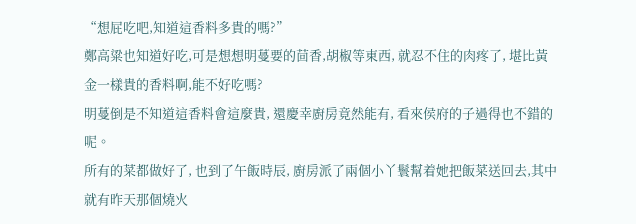“想屁吃吧,知道這香料多貴的嗎?”
鄭高粱也知道好吃,可是想想明蔓要的茴香,胡椒等東西, 就忍不住的肉疼了, 堪比黃金一樣貴的香料啊,能不好吃嗎?
明蔓倒是不知道這香料會這麼貴, 還慶幸廚房竟然能有, 看來侯府的子過得也不錯的呢。
所有的菜都做好了, 也到了午飯時辰, 廚房派了兩個小丫鬟幫着她把飯菜送回去,其中就有昨天那個燒火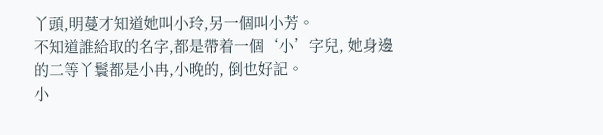丫頭,明蔓才知道她叫小玲,另一個叫小芳。
不知道誰給取的名字,都是帶着一個‘小’字兒, 她身邊的二等丫鬟都是小冉,小晚的, 倒也好記。
小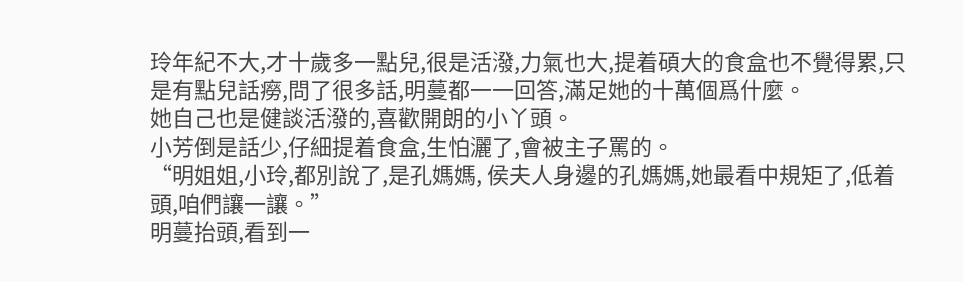玲年紀不大,才十歲多一點兒,很是活潑,力氣也大,提着碩大的食盒也不覺得累,只是有點兒話癆,問了很多話,明蔓都一一回答,滿足她的十萬個爲什麼。
她自己也是健談活潑的,喜歡開朗的小丫頭。
小芳倒是話少,仔細提着食盒,生怕灑了,會被主子罵的。
“明姐姐,小玲,都別說了,是孔媽媽, 侯夫人身邊的孔媽媽,她最看中規矩了,低着頭,咱們讓一讓。”
明蔓抬頭,看到一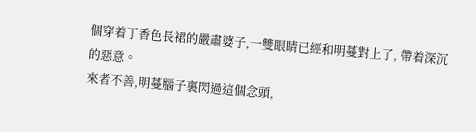個穿着丁香色長裙的嚴肅婆子,一雙眼睛已經和明蔓對上了, 帶着深沉的惡意。
來者不善,明蔓腦子裏閃過這個念頭,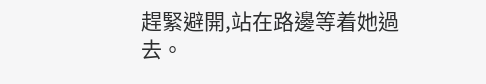趕緊避開,站在路邊等着她過去。